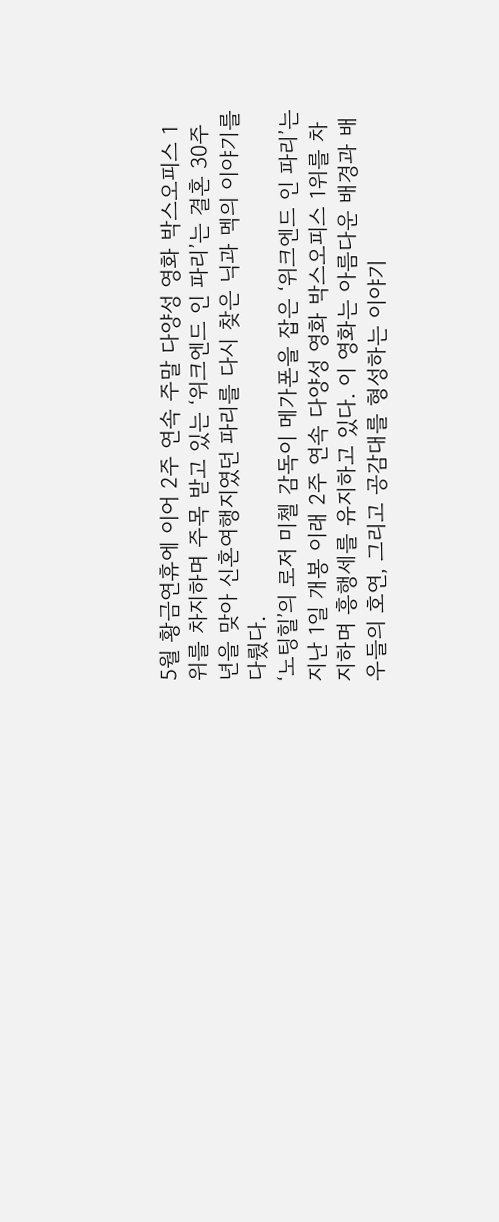5월 황금연휴에 이어 2주 연속 주말 다양성 영화 박스오피스 1위를 차지하며 주목 받고 있는 ‘위크엔드 인 파리’는 결혼 30주년을 맞아 신혼여행지였던 파리를 다시 찾은 닉과 멕의 이야기를 다뤘다.
‘노팅힐’의 로저 미첼 감독이 메가폰을 잡은 ‘위크엔드 인 파리’는 지난 1일 개봉 이래 2주 연속 다양성 영화 박스오피스 1위를 차지하며 흥행세를 유지하고 있다. 이 영화는 아름다운 배경과 배우들의 호연, 그리고 공감대를 형성하는 이야기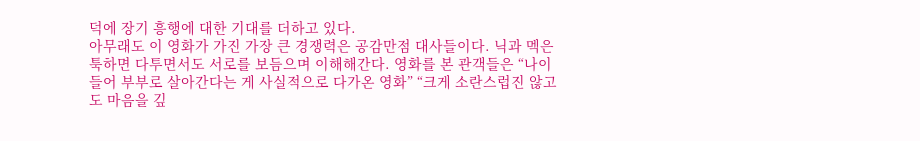덕에 장기 흥행에 대한 기대를 더하고 있다.
아무래도 이 영화가 가진 가장 큰 경쟁력은 공감만점 대사들이다. 닉과 멕은 툭하면 다투면서도 서로를 보듬으며 이해해간다. 영화를 본 관객들은 “나이 들어 부부로 살아간다는 게 사실적으로 다가온 영화” “크게 소란스럽진 않고도 마음을 깊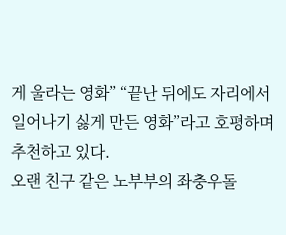게 울라는 영화” “끝난 뒤에도 자리에서 일어나기 싫게 만든 영화”라고 호평하며 추천하고 있다.
오랜 친구 같은 노부부의 좌충우돌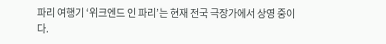파리 여행기 ‘위크엔드 인 파리’는 현재 전국 극장가에서 상영 중이다.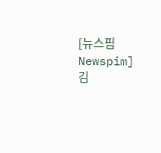[뉴스핌 Newspim] 김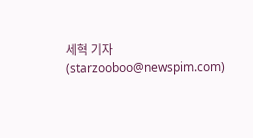세혁 기자 (starzooboo@newspim.com)